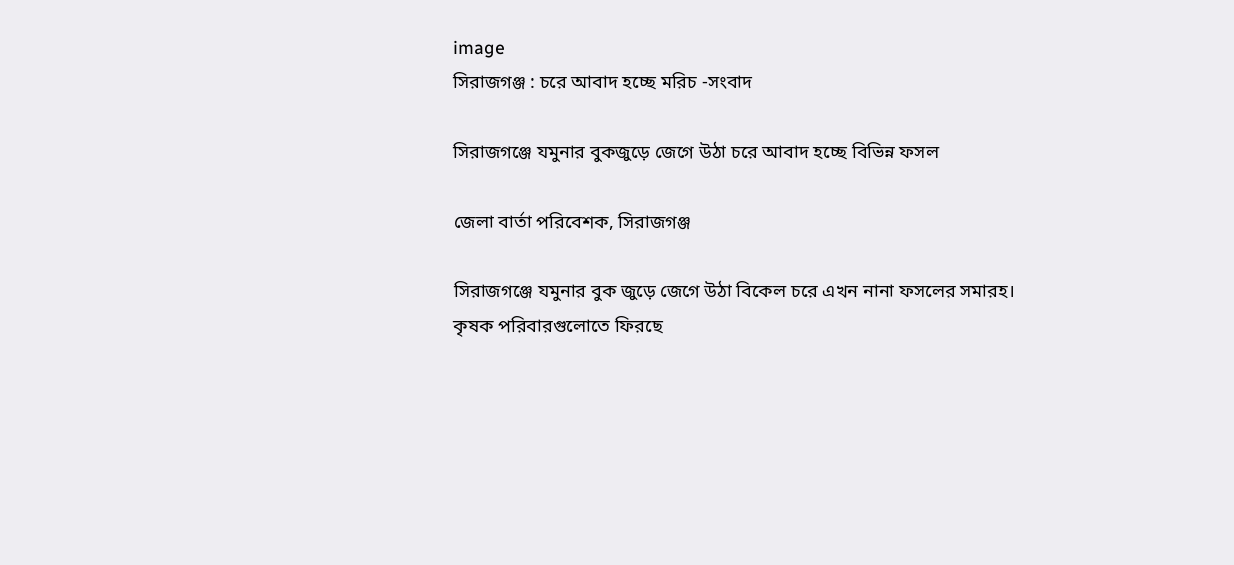image
সিরাজগঞ্জ : চরে আবাদ হচ্ছে মরিচ -সংবাদ

সিরাজগঞ্জে যমুনার বুকজুড়ে জেগে উঠা চরে আবাদ হচ্ছে বিভিন্ন ফসল

জেলা বার্তা পরিবেশক, সিরাজগঞ্জ

সিরাজগঞ্জে যমুনার বুক জুড়ে জেগে উঠা বিকেল চরে এখন নানা ফসলের সমারহ। কৃষক পরিবারগুলোতে ফিরছে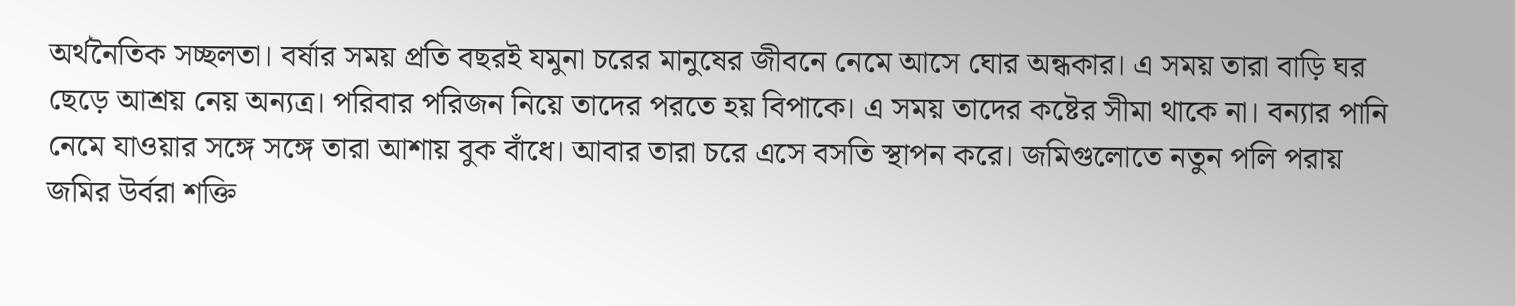অর্থনৈতিক সচ্ছলতা। বর্ষার সময় প্রতি বছরই যমুনা চরের মানুষের জীবনে নেমে আসে ঘোর অন্ধকার। এ সময় তারা বাড়ি ঘর ছেড়ে আশ্রয় নেয় অন্যত্র। পরিবার পরিজন নিয়ে তাদের পরতে হয় বিপাকে। এ সময় তাদের কষ্টের সীমা থাকে না। বন্যার পানি নেমে যাওয়ার সঙ্গে সঙ্গে তারা আশায় বুক বাঁধে। আবার তারা চরে এসে বসতি স্থাপন করে। জমিগুলোতে নতুন পলি পরায় জমির উর্বরা শক্তি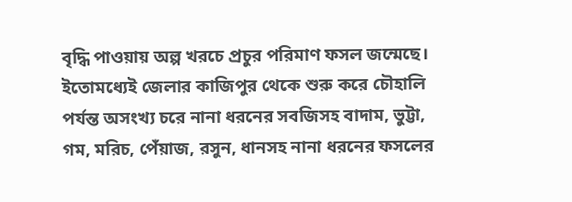বৃদ্ধি পাওয়ায় অল্প খরচে প্রচুর পরিমাণ ফসল জন্মেছে। ইতোমধ্যেই জেলার কাজিপুর থেকে শুরু করে চৌহালি পর্যন্ত অসংখ্য চরে নানা ধরনের সবজিসহ বাদাম, ভুট্টা, গম, মরিচ, পেঁয়াজ, রসুন, ধানসহ নানা ধরনের ফসলের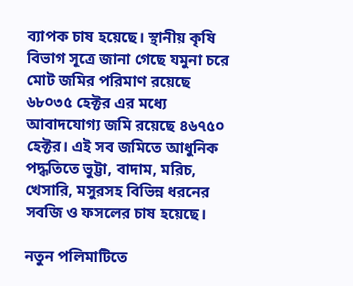ব্যাপক চাষ হয়েছে। স্থানীয় কৃষি বিভাগ সূত্রে জানা গেছে যমুনা চরে মোট জমির পরিমাণ রয়েছে ৬৮০৩৫ হেক্টর এর মধ্যে আবাদযোগ্য জমি রয়েছে ৪৬৭৫০ হেক্টর। এই সব জমিতে আধুনিক পদ্ধতিতে ভুট্টা, বাদাম, মরিচ, খেসারি, মসুরসহ বিভিন্ন ধরনের সবজি ও ফসলের চাষ হয়েছে।

নতুন পলিমাটিতে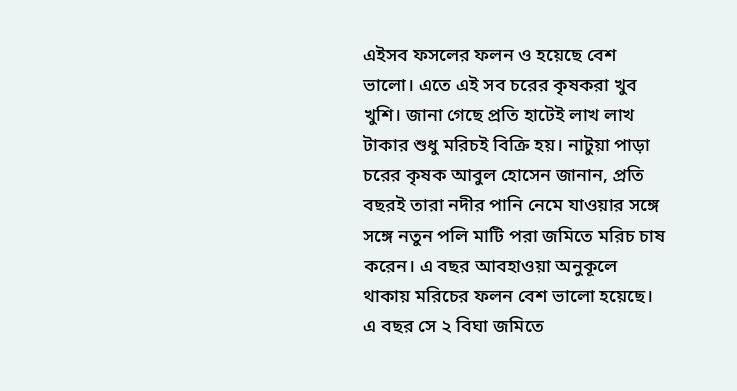এইসব ফসলের ফলন ও হয়েছে বেশ ভালো। এতে এই সব চরের কৃষকরা খুব খুশি। জানা গেছে প্রতি হাটেই লাখ লাখ টাকার শুধু মরিচই বিক্রি হয়। নাটুয়া পাড়া চরের কৃষক আবুল হোসেন জানান, প্রতি বছরই তারা নদীর পানি নেমে যাওয়ার সঙ্গে সঙ্গে নতুন পলি মাটি পরা জমিতে মরিচ চাষ করেন। এ বছর আবহাওয়া অনুকূলে থাকায় মরিচের ফলন বেশ ভালো হয়েছে। এ বছর সে ২ বিঘা জমিতে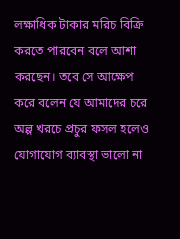লক্ষাধিক টাকার মরিচ বিক্রি করতে পারবেন বলে আশা করছেন। তবে সে আক্ষেপ করে বলেন যে আমাদের চরে অল্প খরচে প্রচুর ফসল হলেও যোগাযোগ ব্যাবস্থা ভালো না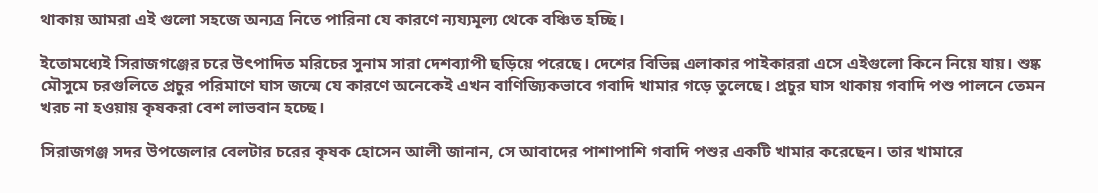থাকায় আমরা এই গুলো সহজে অন্যত্র নিতে পারিনা যে কারণে ন্যয্যমূল্য থেকে বঞ্চিত হচ্ছি।

ইতোমধ্যেই সিরাজগঞ্জের চরে উৎপাদিত মরিচের সুনাম সারা দেশব্যাপী ছড়িয়ে পরেছে। দেশের বিভিন্ন এলাকার পাইকাররা এসে এইগুলো কিনে নিয়ে যায়। শুষ্ক মৌসুমে চরগুলিতে প্রচুর পরিমাণে ঘাস জন্মে যে কারণে অনেকেই এখন বাণিজ্যিকভাবে গবাদি খামার গড়ে তুলেছে। প্রচুর ঘাস থাকায় গবাদি পশু পালনে তেমন খরচ না হওয়ায় কৃষকরা বেশ লাভবান হচ্ছে।

সিরাজগঞ্জ সদর উপজেলার বেলটার চরের কৃষক হোসেন আলী জানান, সে আবাদের পাশাপাশি গবাদি পশুর একটি খামার করেছেন। তার খামারে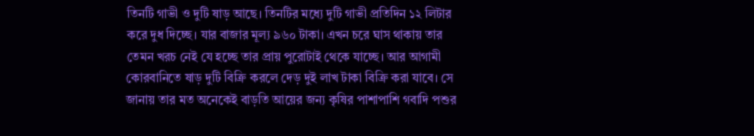তিনটি গাভী ও দুটি ষাড় আছে। তিনটির মধ্যে দুটি গাভী প্রতিদিন ১২ লিটার করে দুধ দিচ্ছে। যার বাজার মূল্য ৯৬০ টাকা। এখন চরে ঘাস থাকায় তার তেমন খরচ নেই যে হচ্ছে তার প্রায় পুরোটাই থেকে যাচ্ছে। আর আগামী কোরবানিতে ষাড় দুটি বিক্রি করলে দেড় দুই লাখ টাকা বিক্রি করা যাবে। সে জানায় তার মত অনেকেই বাড়তি আয়ের জন্য কৃষির পাশাপাশি গবাদি পশুর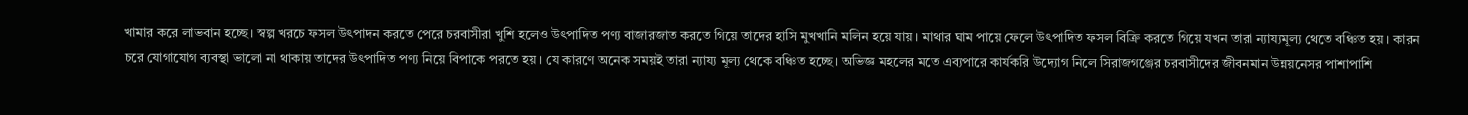খামার করে লাভবান হচ্ছে। স্বল্প খরচে ফসল উৎপাদন করতে পেরে চরবাসীরা খুশি হলেও উৎপাদিত পণ্য বাজারজাত করতে গিয়ে তাদের হাসি মুখখানি মলিন হয়ে যায়। মাথার ঘাম পায়ে ফেলে উৎপাদিত ফসল বিক্রি করতে গিয়ে যখন তারা ন্যায্যমূল্য থেতে বঞ্চিত হয়। কারন চরে যোগাযোগ ব্যবস্থা ভালো না থাকায় তাদের উৎপাদিত পণ্য নিয়ে বিপাকে পরতে হয়। যে কারণে অনেক সময়ই তারা ন্যায্য মূল্য থেকে বঞ্চিত হচ্ছে। অভিজ্ঞ মহলের মতে এব্যপারে কার্যকরি উদ্যোগ নিলে সিরাজগঞ্জের চরবাসীদের জীবনমান উন্নয়নেসর পাশাপাশি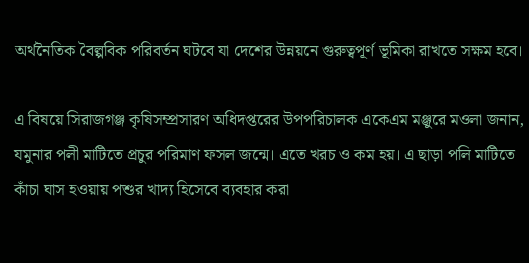অর্থনৈতিক বৈল্পবিক পরিবর্তন ঘটবে যা দেশের উন্নয়নে গুরুত্বপূর্ণ ভূমিকা রাখতে সক্ষম হবে।

এ বিষয়ে সিরাজগঞ্জ কৃষিসম্প্রসারণ অধিদপ্তরের উপপরিচালক একেএম মঞ্জুরে মওলা জনান, যমুনার পলী মাটিতে প্রচুর পরিমাণ ফসল জন্মে। এতে খরচ ও কম হয়। এ ছাড়া পলি মাটিতে কাঁচা ঘাস হওয়ায় পশুর খাদ্য হিসেবে ব্যবহার করা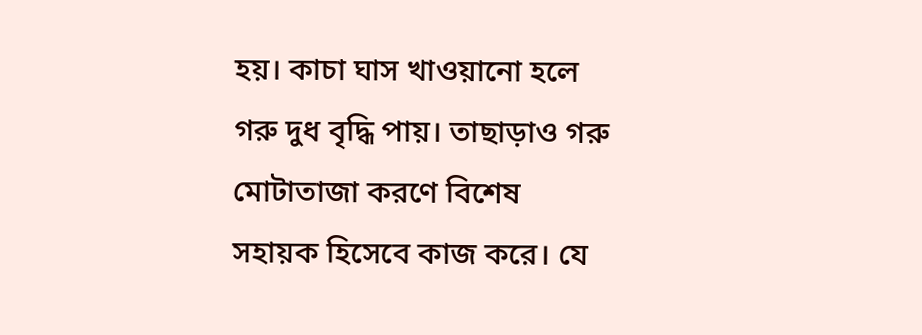হয়। কাচা ঘাস খাওয়ানো হলে গরু দুধ বৃদ্ধি পায়। তাছাড়াও গরু মোটাতাজা করণে বিশেষ সহায়ক হিসেবে কাজ করে। যে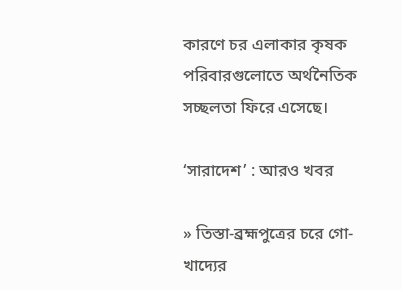কারণে চর এলাকার কৃষক পরিবারগুলোতে অর্থনৈতিক সচ্ছলতা ফিরে এসেছে।

‘সারাদেশ’ : আরও খবর

» তিস্তা-ব্রহ্মপুত্রের চরে গো-খাদ্যের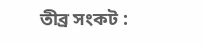তীব্র সংকট :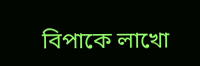বিপাকে লাখো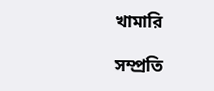খামারি

সম্প্রতি